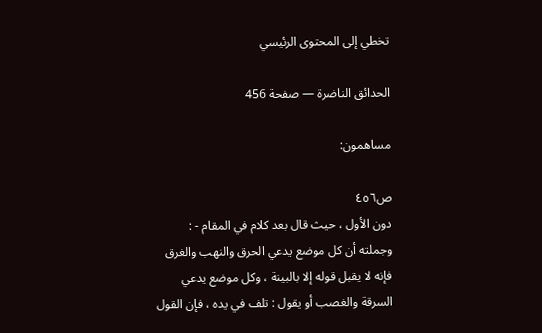تخطي إلى المحتوى الرئيسي

الحدائق الناضرة — صفحة 456

مساهمون:

ص٤٥٦
دون الأول ، حيث قال بعد كلام في المقام - : وجملته أن كل موضع يدعي الحرق والنهب والغرق فإنه لا يقبل قوله إلا بالبينة ، وكل موضع يدعي السرقة والغصب أو يقول : تلف في يده ، فإن القول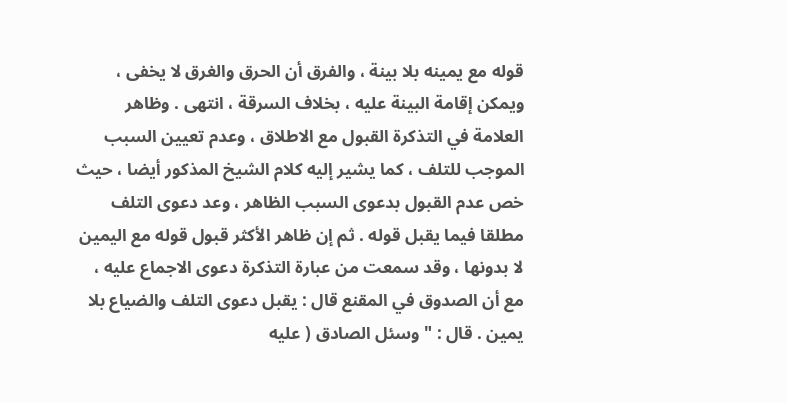قوله مع يمينه بلا بينة ، والفرق أن الحرق والغرق لا يخفى ، ويمكن إقامة البينة عليه ، بخلاف السرقة ، انتهى . وظاهر العلامة في التذكرة القبول مع الاطلاق ، وعدم تعيين السبب الموجب للتلف ، كما يشير إليه كلام الشيخ المذكور أيضا ، حيث خص عدم القبول بدعوى السبب الظاهر ، وعد دعوى التلف مطلقا فيما يقبل قوله . ثم إن ظاهر الأكثر قبول قوله مع اليمين لا بدونها ، وقد سمعت من عبارة التذكرة دعوى الاجماع عليه ، مع أن الصدوق في المقنع قال : يقبل دعوى التلف والضياع بلا يمين . قال : " وسئل الصادق ( عليه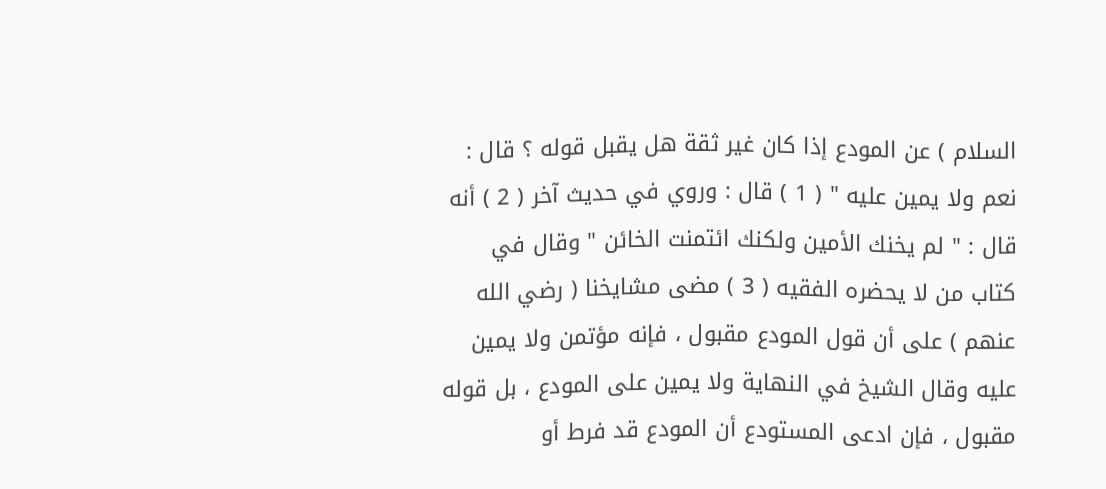السلام ) عن المودع إذا كان غير ثقة هل يقبل قوله ؟ قال : نعم ولا يمين عليه " ( 1 ) قال : وروي في حديث آخر ( 2 ) أنه قال : " لم يخنك الأمين ولكنك ائتمنت الخائن " وقال في كتاب من لا يحضره الفقيه ( 3 ) مضى مشايخنا ( رضي الله عنهم ) على أن قول المودع مقبول ، فإنه مؤتمن ولا يمين عليه وقال الشيخ في النهاية ولا يمين على المودع ، بل قوله مقبول ، فإن ادعى المستودع أن المودع قد فرط أو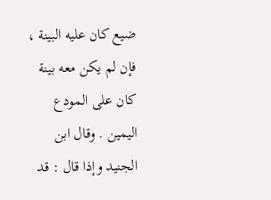ضيع كان عليه البينة ، فإن لم يكن معه بينة كان على المودع اليمين . وقال ابن الجنيد وإذا قال : قد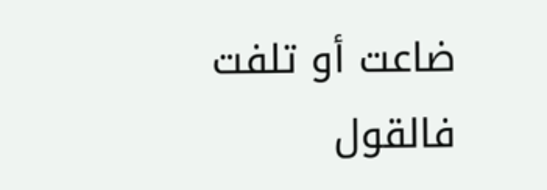ضاعت أو تلفت فالقول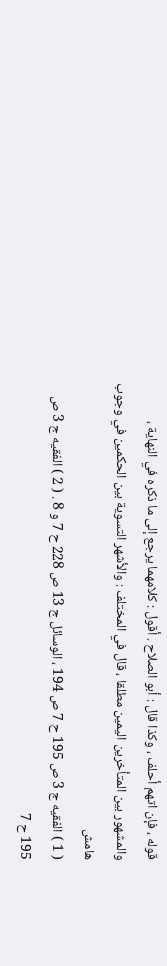قوله ، فإن اتهم أحلف ، وكذا قال : أبو الصلاح . أقول : كلامهما يرجع إلى ما ذكره في النهاية ، والمشهور بين المتأخرين اليمين مطلقا ، قال في المختلف : والأشهر التسوية بين الحكمين في وجوب
هامش
( 1 ) الفقيه ج 3 ص 195 ح 7 ص 194 ، الوسائل ج 13 ص 228 ح 7 و 8 . ( 2 ) الفقيه ج 3 ص 195 ح 7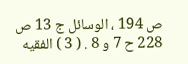ص 194 ، الوسائل ج 13 ص 228 ح 7 و 8 . ( 3 ) الفقيه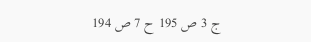ج 3 ص 195 ح 7 ص 194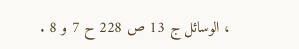، الوسائل ج 13 ص 228 ح 7 و 8 .